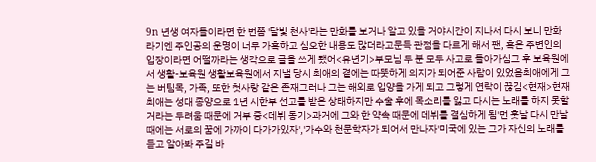9n 년생 여자들이라면 한 번쯤 '달빛 천사'라는 만화를 보거나 알고 있을 거야시간이 지나서 다시 보니 만화라기엔 주인공의 운명이 너무 가혹하고 심오한 내용도 많더라고문득 관점을 다르게 해서 팬, 혹은 주변인의 입장이라면 어떨까라는 생각으로 글을 쓰게 됐어<유년기>부모님 두 분 모두 사고로 돌아가심그 후 보육원에서 생활-보육원 생활보육원에서 지낼 당시 최애의 곁에는 따뜻하게 의지가 되어준 사람이 있었음최애에게 그는 버팀목, 가족, 또한 첫사랑 같은 존재그러나 그는 해외로 입양을 가게 되고 그렇게 연락이 끊김<현재>현재 최애는 성대 종양으로 1년 시한부 선고를 받은 상태하지만 수술 후에 목소리를 잃고 다시는 노래를 하지 못할 거라는 두려움 때문에 거부 중<데뷔 동기>과거에 그와 한 약속 때문에 데뷔를 결심하게 됨'먼 훗날 다시 만날 때에는 서로의 꿈에 가까이 다가가있자','가수와 천문학자가 되어서 만나자'미국에 있는 그가 자신의 노래를 듣고 알아봐 주길 바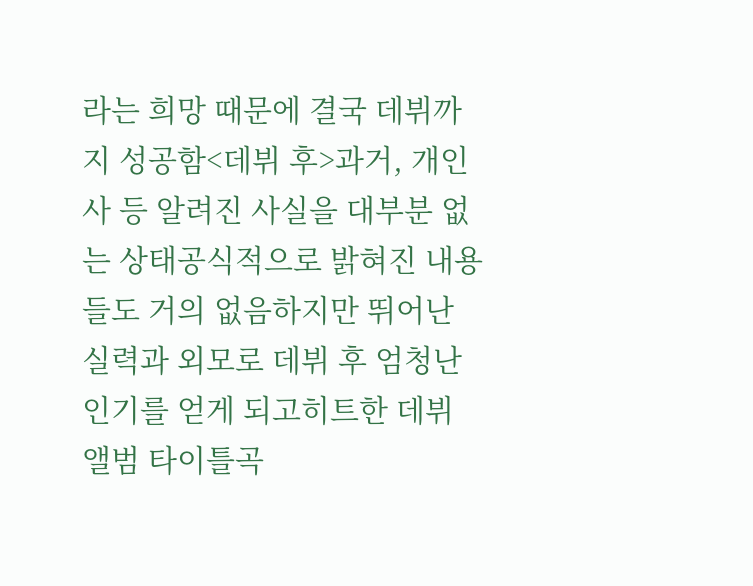라는 희망 때문에 결국 데뷔까지 성공함<데뷔 후>과거, 개인사 등 알려진 사실을 대부분 없는 상태공식적으로 밝혀진 내용들도 거의 없음하지만 뛰어난 실력과 외모로 데뷔 후 엄청난 인기를 얻게 되고히트한 데뷔 앨범 타이틀곡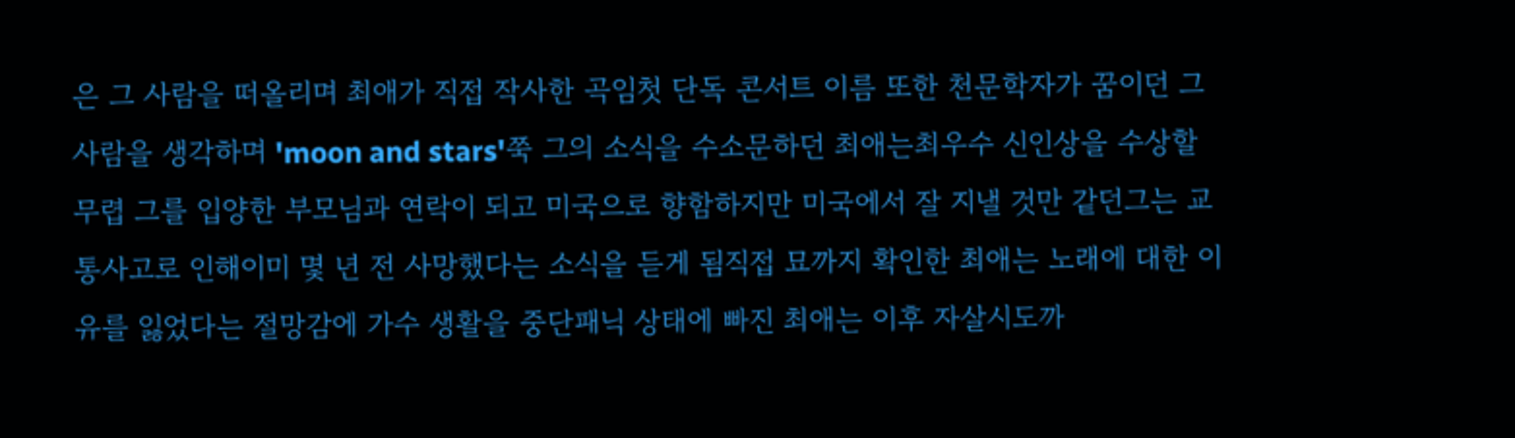은 그 사람을 떠올리며 최애가 직접 작사한 곡임첫 단독 콘서트 이름 또한 천문학자가 꿈이던 그 사람을 생각하며 'moon and stars'쭉 그의 소식을 수소문하던 최애는최우수 신인상을 수상할 무렵 그를 입양한 부모님과 연락이 되고 미국으로 향함하지만 미국에서 잘 지낼 것만 같던그는 교통사고로 인해이미 몇 년 전 사망했다는 소식을 듣게 됨직접 묘까지 확인한 최애는 노래에 대한 이유를 잃었다는 절망감에 가수 생활을 중단패닉 상태에 빠진 최애는 이후 자살시도까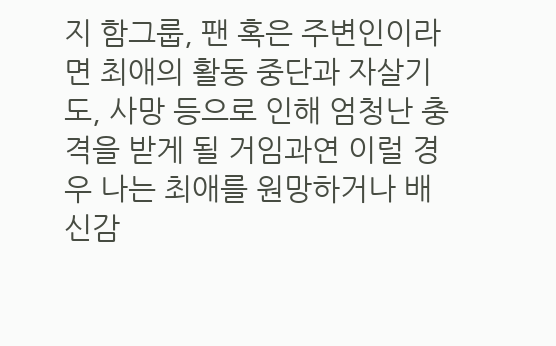지 함그룹, 팬 혹은 주변인이라면 최애의 활동 중단과 자살기도, 사망 등으로 인해 엄청난 충격을 받게 될 거임과연 이럴 경우 나는 최애를 원망하거나 배신감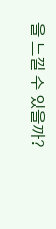을 느낄 수 있을까?